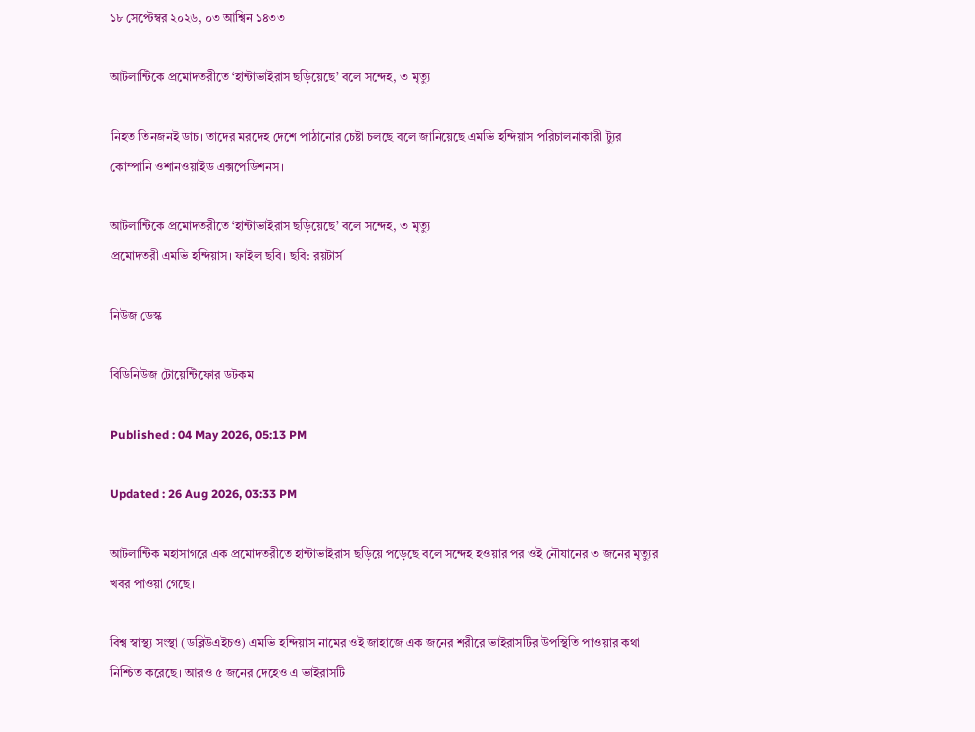১৮ সেপ্টেম্বর ২০২৬, ০৩ আশ্বিন ১৪৩৩

আটলান্টিকে প্রমোদতরীতে ‘হান্টাভাইরাস ছড়িয়েছে’ বলে সন্দেহ, ৩ মৃত্যু

নিহত তিনজনই ডাচ। তাদের মরদেহ দেশে পাঠানোর চেষ্টা চলছে বলে জানিয়েছে এমভি হন্দিয়াস পরিচালনাকারী ট্যুর কোম্পানি ওশানওয়াইড এক্সপেডিশনস।

আটলান্টিকে প্রমোদতরীতে ‘হান্টাভাইরাস ছড়িয়েছে’ বলে সন্দেহ, ৩ মৃত্যু
প্রমোদতরী এমভি হন্দিয়াস। ফাইল ছবি। ছবি: রয়টার্স

নিউজ ডেস্ক

বিডিনিউজ টোয়েন্টিফোর ডটকম

Published : 04 May 2026, 05:13 PM

Updated : 26 Aug 2026, 03:33 PM

আটলান্টিক মহাসাগরে এক প্রমোদতরীতে হান্টাভাইরাস ছড়িয়ে পড়েছে বলে সন্দেহ হওয়ার পর ওই নৌযানের ৩ জনের মৃত্যুর খবর পাওয়া গেছে।

বিশ্ব স্বাস্থ্য সংস্থা (ডব্লিউএইচও) এমভি হন্দিয়াস নামের ওই জাহাজে এক জনের শরীরে ভাইরাসটির উপস্থিতি পাওয়ার কথা নিশ্চিত করেছে। আরও ৫ জনের দেহেও এ ভাইরাসটি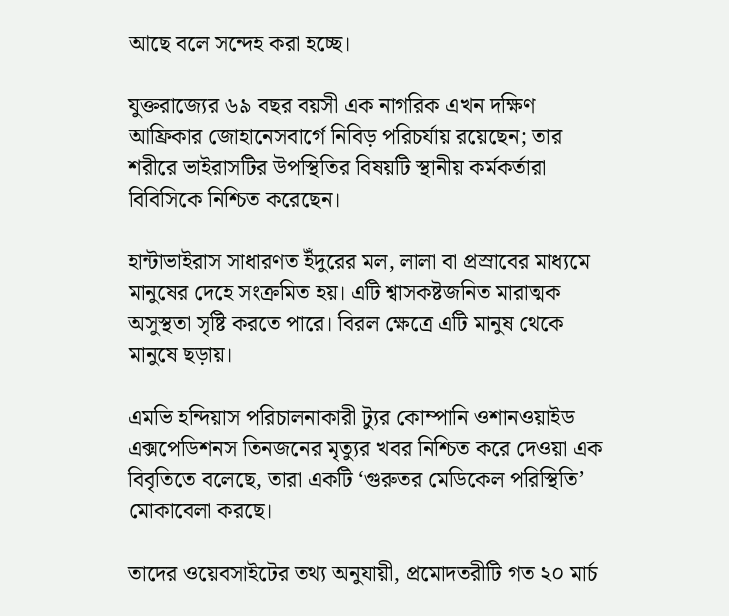আছে বলে সন্দেহ করা হচ্ছে।

যুক্তরাজ্যের ৬৯ বছর বয়সী এক নাগরিক এখন দক্ষিণ আফ্রিকার জোহানেসবার্গে নিবিড় পরিচর্যায় রয়েছেন; তার শরীরে ভাইরাসটির উপস্থিতির বিষয়টি স্থানীয় কর্মকর্তারা বিবিসিকে নিশ্চিত করেছেন।

হান্টাভাইরাস সাধারণত ইঁদুরের মল, লালা বা প্রস্রাবের মাধ্যমে মানুষের দেহে সংক্রমিত হয়। এটি শ্বাসকষ্টজনিত মারাত্মক অসুস্থতা সৃষ্টি করতে পারে। বিরল ক্ষেত্রে এটি মানুষ থেকে মানুষে ছড়ায়।

এমভি হন্দিয়াস পরিচালনাকারী ট্যুর কোম্পানি ওশানওয়াইড এক্সপেডিশনস তিনজনের মৃত্যুর খবর নিশ্চিত করে দেওয়া এক বিবৃতিতে বলেছে, তারা একটি ‘গুরুতর মেডিকেল পরিস্থিতি’ মোকাবেলা করছে।

তাদের ওয়েবসাইটের তথ্য অনুযায়ী, প্রমোদতরীটি গত ২০ মার্চ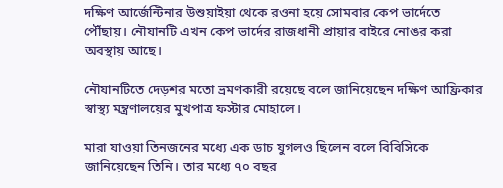দক্ষিণ আর্জেন্টিনার উশুয়াইয়া থেকে রওনা হয়ে সোমবার কেপ ভার্দেতে পৌঁছায়। নৌযানটি এখন কেপ ভার্দের রাজধানী প্রায়ার বাইরে নোঙর করা অবস্থায় আছে।

নৌযানটিতে দেড়শর মতো ভ্রমণকারী রয়েছে বলে জানিয়েছেন দক্ষিণ আফ্রিকার স্বাস্থ্য মন্ত্রণালয়ের মুখপাত্র ফস্টার মোহালে।

মারা যাওয়া তিনজনের মধ্যে এক ডাচ যুগলও ছিলেন বলে বিবিসিকে জানিয়েছেন তিনি। তার মধ্যে ৭০ বছর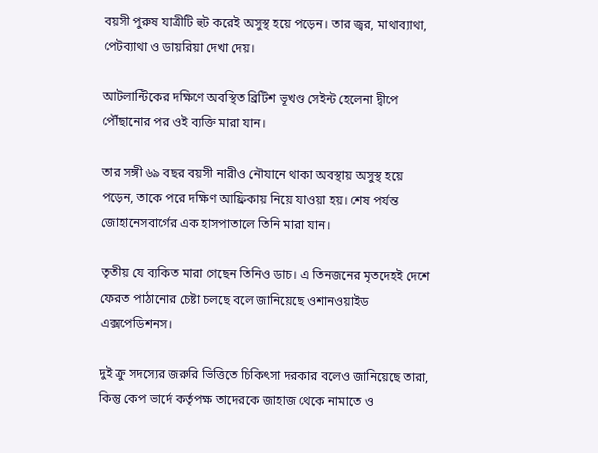বয়সী পুরুষ যাত্রীটি হুট করেই অসুস্থ হয়ে পড়েন। তার জ্বর, মাথাব্যাথা, পেটব্যাথা ও ডায়রিয়া দেখা দেয়।

আটলান্টিকের দক্ষিণে অবস্থিত ব্রিটিশ ভূখণ্ড সেইন্ট হেলেনা দ্বীপে পৌঁছানোর পর ওই ব্যক্তি মারা যান।

তার সঙ্গী ৬৯ বছর বয়সী নারীও নৌযানে থাকা অবস্থায় অসুস্থ হয়ে পড়েন, তাকে পরে দক্ষিণ আফ্রিকায় নিয়ে যাওয়া হয়। শেষ পর্যন্ত জোহানেসবার্গের এক হাসপাতালে তিনি মারা যান।

তৃতীয় যে ব্যকিত মারা গেছেন তিনিও ডাচ। এ তিনজনের মৃতদেহই দেশে ফেরত পাঠানোর চেষ্টা চলছে বলে জানিয়েছে ওশানওয়াইড এক্সপেডিশনস।

দুই ক্রু সদস্যের জরুরি ভিত্তিতে চিকিৎসা দরকার বলেও জানিয়েছে তারা, কিন্তু কেপ ভার্দে কর্তৃপক্ষ তাদেরকে জাহাজ থেকে নামাতে ও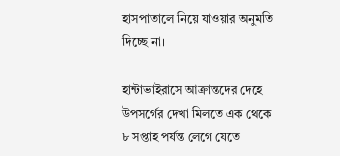হাসপাতালে নিয়ে যাওয়ার অনুমতি দিচ্ছে না।

হান্টাভাইরাসে আক্রান্তদের দেহে উপসর্গের দেখা মিলতে এক থেকে ৮ সপ্তাহ পর্যন্ত লেগে যেতে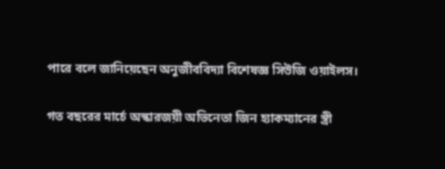পারে বলে জানিয়েছেন অনুজীববিদ্যা বিশেষজ্ঞ সিউজি ওয়াইলস।

গত বছরের মার্চে অস্কারজয়ী অভিনেতা জিন হ্যাকম্যানের স্ত্রী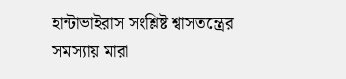হান্টাভাইরাস সংশ্লিষ্ট শ্বাসতন্ত্রের সমস্যায় মারা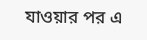যাওয়ার পর এ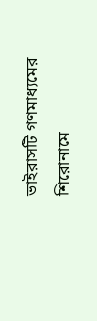ভাইরাসটি গণমাধ্যমের শিরোনামে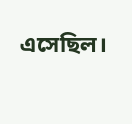এসেছিল।